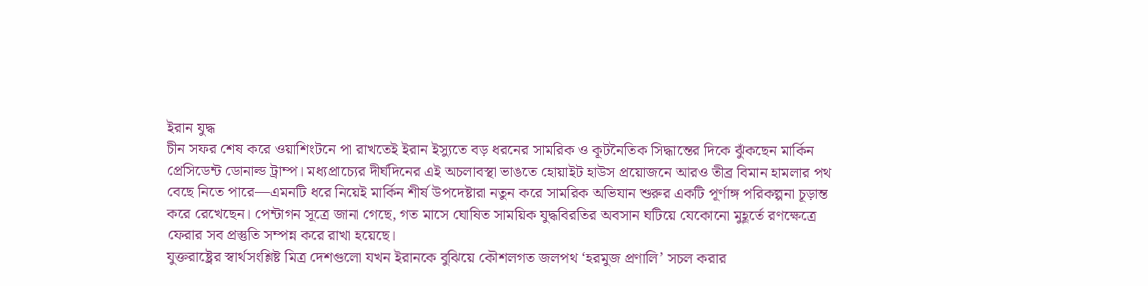ইরান যুদ্ধ
চীন সফর শেষ করে ওয়াশিংটনে পা রাখতেই ইরান ইস্যুতে বড় ধরনের সামরিক ও কূটনৈতিক সিদ্ধান্তের দিকে ঝুঁকছেন মার্কিন প্রেসিডেন্ট ডোনাল্ড ট্রাম্প। মধ্যপ্রাচ্যের দীর্ঘদিনের এই অচলাবস্থা ভাঙতে হোয়াইট হাউস প্রয়োজনে আরও তীব্র বিমান হামলার পথ বেছে নিতে পারে—এমনটি ধরে নিয়েই মার্কিন শীর্ষ উপদেষ্টারা নতুন করে সামরিক অভিযান শুরুর একটি পূর্ণাঙ্গ পরিকল্পনা চূড়ান্ত করে রেখেছেন। পেন্টাগন সূত্রে জানা গেছে, গত মাসে ঘোষিত সাময়িক যুদ্ধবিরতির অবসান ঘটিয়ে যেকোনো মুহূর্তে রণক্ষেত্রে ফেরার সব প্রস্তুতি সম্পন্ন করে রাখা হয়েছে।
যুক্তরাষ্ট্রের স্বার্থসংশ্লিষ্ট মিত্র দেশগুলো যখন ইরানকে বুঝিয়ে কৌশলগত জলপথ ‘হরমুজ প্রণালি’ সচল করার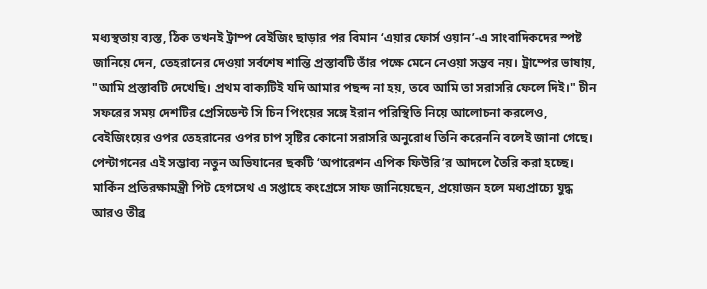মধ্যস্থতায় ব্যস্ত, ঠিক তখনই ট্রাম্প বেইজিং ছাড়ার পর বিমান ‘এয়ার ফোর্স ওয়ান’-এ সাংবাদিকদের স্পষ্ট জানিয়ে দেন, তেহরানের দেওয়া সর্বশেষ শান্তি প্রস্তাবটি তাঁর পক্ষে মেনে নেওয়া সম্ভব নয়। ট্রাম্পের ভাষায়, "আমি প্রস্তাবটি দেখেছি। প্রথম বাক্যটিই যদি আমার পছন্দ না হয়, তবে আমি তা সরাসরি ফেলে দিই।" চীন সফরের সময় দেশটির প্রেসিডেন্ট সি চিন পিংয়ের সঙ্গে ইরান পরিস্থিতি নিয়ে আলোচনা করলেও, বেইজিংয়ের ওপর তেহরানের ওপর চাপ সৃষ্টির কোনো সরাসরি অনুরোধ তিনি করেননি বলেই জানা গেছে।
পেন্টাগনের এই সম্ভাব্য নতুন অভিযানের ছকটি ‘অপারেশন এপিক ফিউরি’র আদলে তৈরি করা হচ্ছে। মার্কিন প্রতিরক্ষামন্ত্রী পিট হেগসেথ এ সপ্তাহে কংগ্রেসে সাফ জানিয়েছেন, প্রয়োজন হলে মধ্যপ্রাচ্যে যুদ্ধ আরও তীব্র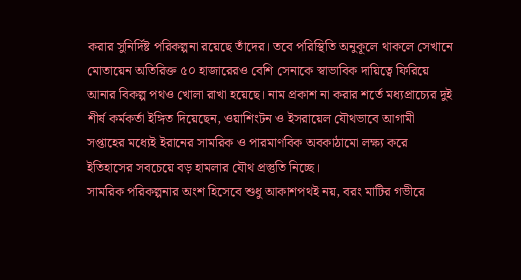করার সুনির্দিষ্ট পরিকল্পনা রয়েছে তাঁদের। তবে পরিস্থিতি অনুকূলে থাকলে সেখানে মোতায়েন অতিরিক্ত ৫০ হাজারেরও বেশি সেনাকে স্বাভাবিক দায়িত্বে ফিরিয়ে আনার বিকল্প পথও খোলা রাখা হয়েছে। নাম প্রকাশ না করার শর্তে মধ্যপ্রাচ্যের দুই শীর্ষ কর্মকর্তা ইঙ্গিত দিয়েছেন, ওয়াশিংটন ও ইসরায়েল যৌথভাবে আগামী সপ্তাহের মধ্যেই ইরানের সামরিক ও পারমাণবিক অবকাঠামো লক্ষ্য করে ইতিহাসের সবচেয়ে বড় হামলার যৌথ প্রস্তুতি নিচ্ছে।
সামরিক পরিকল্পনার অংশ হিসেবে শুধু আকাশপথই নয়, বরং মাটির গভীরে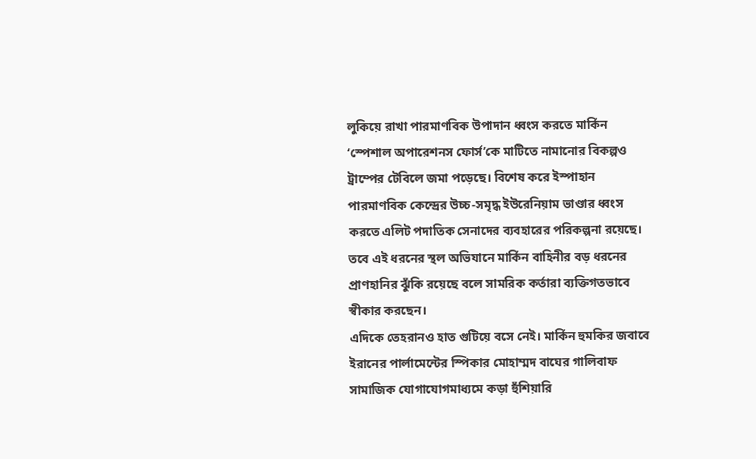লুকিয়ে রাখা পারমাণবিক উপাদান ধ্বংস করতে মার্কিন ‘স্পেশাল অপারেশনস ফোর্স’কে মাটিতে নামানোর বিকল্পও ট্রাম্পের টেবিলে জমা পড়েছে। বিশেষ করে ইস্পাহান পারমাণবিক কেন্দ্রের উচ্চ-সমৃদ্ধ ইউরেনিয়াম ভাণ্ডার ধ্বংস করতে এলিট পদাতিক সেনাদের ব্যবহারের পরিকল্পনা রয়েছে। তবে এই ধরনের স্থল অভিযানে মার্কিন বাহিনীর বড় ধরনের প্রাণহানির ঝুঁকি রয়েছে বলে সামরিক কর্তারা ব্যক্তিগতভাবে স্বীকার করছেন।
এদিকে তেহরানও হাত গুটিয়ে বসে নেই। মার্কিন হুমকির জবাবে ইরানের পার্লামেন্টের স্পিকার মোহাম্মদ বাঘের গালিবাফ সামাজিক যোগাযোগমাধ্যমে কড়া হুঁশিয়ারি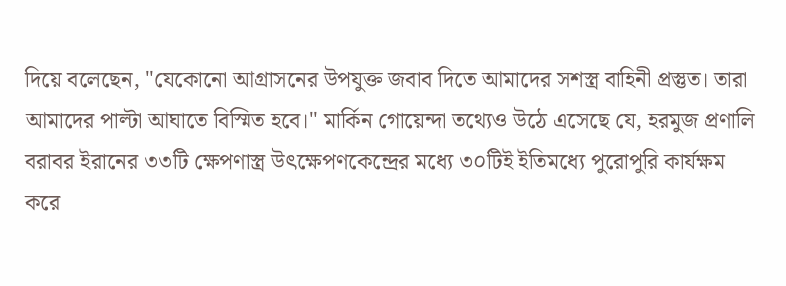দিয়ে বলেছেন, "যেকোনো আগ্রাসনের উপযুক্ত জবাব দিতে আমাদের সশস্ত্র বাহিনী প্রস্তুত। তারা আমাদের পাল্টা আঘাতে বিস্মিত হবে।" মার্কিন গোয়েন্দা তথ্যেও উঠে এসেছে যে, হরমুজ প্রণালি বরাবর ইরানের ৩৩টি ক্ষেপণাস্ত্র উৎক্ষেপণকেন্দ্রের মধ্যে ৩০টিই ইতিমধ্যে পুরোপুরি কার্যক্ষম করে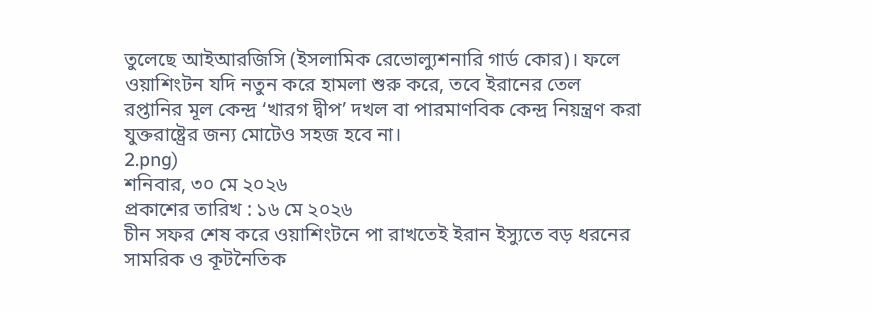তুলেছে আইআরজিসি (ইসলামিক রেভোল্যুশনারি গার্ড কোর)। ফলে ওয়াশিংটন যদি নতুন করে হামলা শুরু করে, তবে ইরানের তেল রপ্তানির মূল কেন্দ্র ‘খারগ দ্বীপ’ দখল বা পারমাণবিক কেন্দ্র নিয়ন্ত্রণ করা যুক্তরাষ্ট্রের জন্য মোটেও সহজ হবে না।
2.png)
শনিবার, ৩০ মে ২০২৬
প্রকাশের তারিখ : ১৬ মে ২০২৬
চীন সফর শেষ করে ওয়াশিংটনে পা রাখতেই ইরান ইস্যুতে বড় ধরনের সামরিক ও কূটনৈতিক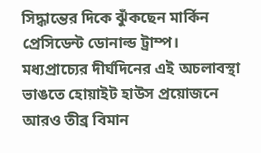সিদ্ধান্তের দিকে ঝুঁকছেন মার্কিন প্রেসিডেন্ট ডোনাল্ড ট্রাম্প। মধ্যপ্রাচ্যের দীর্ঘদিনের এই অচলাবস্থা ভাঙতে হোয়াইট হাউস প্রয়োজনে আরও তীব্র বিমান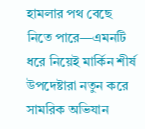হামলার পথ বেছে নিতে পারে—এমনটি ধরে নিয়েই মার্কিন শীর্ষ উপদেষ্টারা নতুন করে সামরিক অভিযান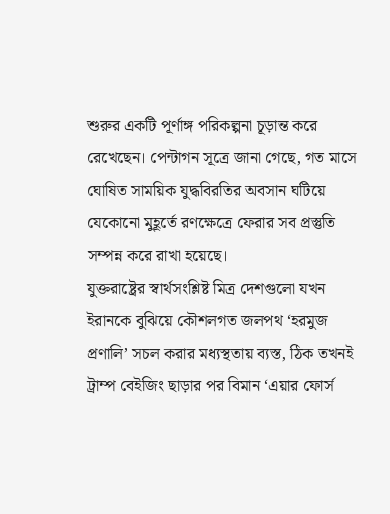শুরুর একটি পূর্ণাঙ্গ পরিকল্পনা চূড়ান্ত করে রেখেছেন। পেন্টাগন সূত্রে জানা গেছে, গত মাসে ঘোষিত সাময়িক যুদ্ধবিরতির অবসান ঘটিয়ে যেকোনো মুহূর্তে রণক্ষেত্রে ফেরার সব প্রস্তুতি সম্পন্ন করে রাখা হয়েছে।
যুক্তরাষ্ট্রের স্বার্থসংশ্লিষ্ট মিত্র দেশগুলো যখন ইরানকে বুঝিয়ে কৌশলগত জলপথ ‘হরমুজ প্রণালি’ সচল করার মধ্যস্থতায় ব্যস্ত, ঠিক তখনই ট্রাম্প বেইজিং ছাড়ার পর বিমান ‘এয়ার ফোর্স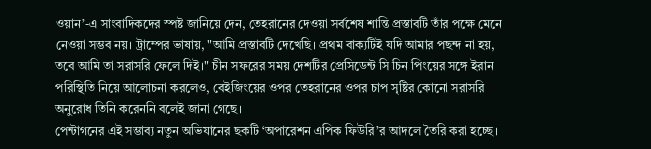ওয়ান’-এ সাংবাদিকদের স্পষ্ট জানিয়ে দেন, তেহরানের দেওয়া সর্বশেষ শান্তি প্রস্তাবটি তাঁর পক্ষে মেনে নেওয়া সম্ভব নয়। ট্রাম্পের ভাষায়, "আমি প্রস্তাবটি দেখেছি। প্রথম বাক্যটিই যদি আমার পছন্দ না হয়, তবে আমি তা সরাসরি ফেলে দিই।" চীন সফরের সময় দেশটির প্রেসিডেন্ট সি চিন পিংয়ের সঙ্গে ইরান পরিস্থিতি নিয়ে আলোচনা করলেও, বেইজিংয়ের ওপর তেহরানের ওপর চাপ সৃষ্টির কোনো সরাসরি অনুরোধ তিনি করেননি বলেই জানা গেছে।
পেন্টাগনের এই সম্ভাব্য নতুন অভিযানের ছকটি ‘অপারেশন এপিক ফিউরি’র আদলে তৈরি করা হচ্ছে।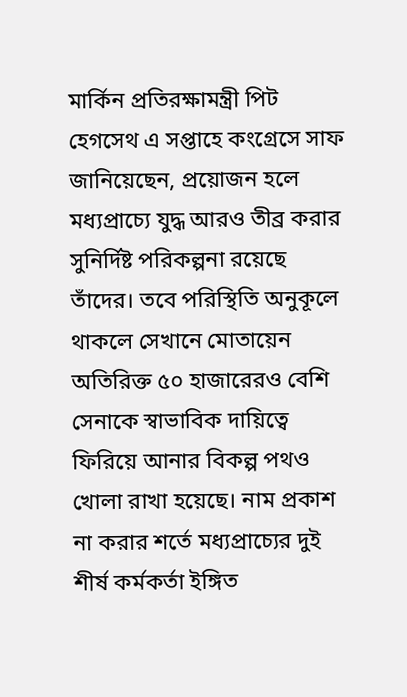মার্কিন প্রতিরক্ষামন্ত্রী পিট হেগসেথ এ সপ্তাহে কংগ্রেসে সাফ জানিয়েছেন, প্রয়োজন হলে মধ্যপ্রাচ্যে যুদ্ধ আরও তীব্র করার সুনির্দিষ্ট পরিকল্পনা রয়েছে তাঁদের। তবে পরিস্থিতি অনুকূলে থাকলে সেখানে মোতায়েন অতিরিক্ত ৫০ হাজারেরও বেশি সেনাকে স্বাভাবিক দায়িত্বে ফিরিয়ে আনার বিকল্প পথও খোলা রাখা হয়েছে। নাম প্রকাশ না করার শর্তে মধ্যপ্রাচ্যের দুই শীর্ষ কর্মকর্তা ইঙ্গিত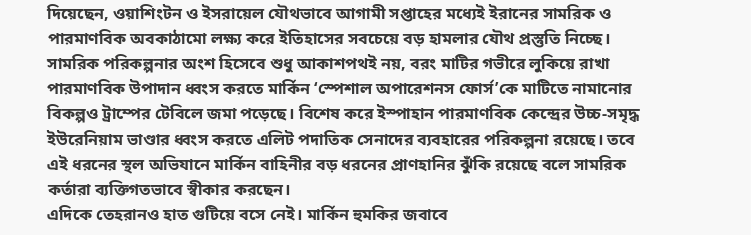দিয়েছেন, ওয়াশিংটন ও ইসরায়েল যৌথভাবে আগামী সপ্তাহের মধ্যেই ইরানের সামরিক ও পারমাণবিক অবকাঠামো লক্ষ্য করে ইতিহাসের সবচেয়ে বড় হামলার যৌথ প্রস্তুতি নিচ্ছে।
সামরিক পরিকল্পনার অংশ হিসেবে শুধু আকাশপথই নয়, বরং মাটির গভীরে লুকিয়ে রাখা পারমাণবিক উপাদান ধ্বংস করতে মার্কিন ‘স্পেশাল অপারেশনস ফোর্স’কে মাটিতে নামানোর বিকল্পও ট্রাম্পের টেবিলে জমা পড়েছে। বিশেষ করে ইস্পাহান পারমাণবিক কেন্দ্রের উচ্চ-সমৃদ্ধ ইউরেনিয়াম ভাণ্ডার ধ্বংস করতে এলিট পদাতিক সেনাদের ব্যবহারের পরিকল্পনা রয়েছে। তবে এই ধরনের স্থল অভিযানে মার্কিন বাহিনীর বড় ধরনের প্রাণহানির ঝুঁকি রয়েছে বলে সামরিক কর্তারা ব্যক্তিগতভাবে স্বীকার করছেন।
এদিকে তেহরানও হাত গুটিয়ে বসে নেই। মার্কিন হুমকির জবাবে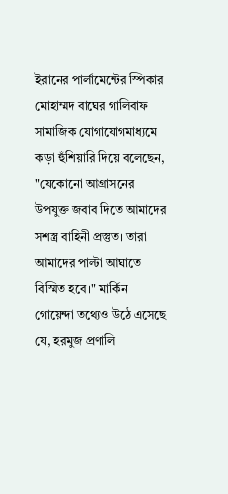ইরানের পার্লামেন্টের স্পিকার মোহাম্মদ বাঘের গালিবাফ সামাজিক যোগাযোগমাধ্যমে কড়া হুঁশিয়ারি দিয়ে বলেছেন, "যেকোনো আগ্রাসনের উপযুক্ত জবাব দিতে আমাদের সশস্ত্র বাহিনী প্রস্তুত। তারা আমাদের পাল্টা আঘাতে বিস্মিত হবে।" মার্কিন গোয়েন্দা তথ্যেও উঠে এসেছে যে, হরমুজ প্রণালি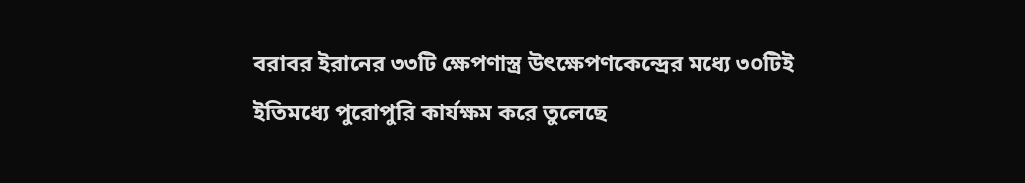বরাবর ইরানের ৩৩টি ক্ষেপণাস্ত্র উৎক্ষেপণকেন্দ্রের মধ্যে ৩০টিই ইতিমধ্যে পুরোপুরি কার্যক্ষম করে তুলেছে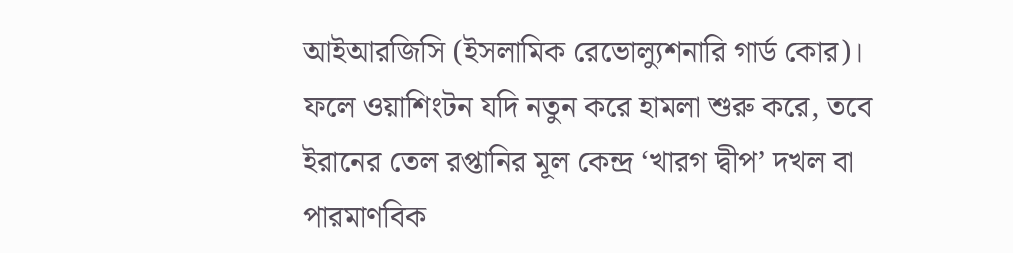আইআরজিসি (ইসলামিক রেভোল্যুশনারি গার্ড কোর)। ফলে ওয়াশিংটন যদি নতুন করে হামলা শুরু করে, তবে ইরানের তেল রপ্তানির মূল কেন্দ্র ‘খারগ দ্বীপ’ দখল বা পারমাণবিক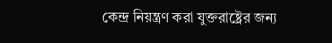কেন্দ্র নিয়ন্ত্রণ করা যুক্তরাষ্ট্রের জন্য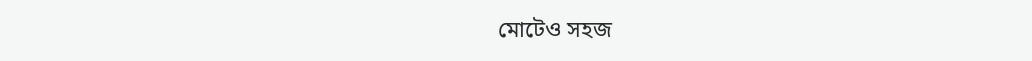মোটেও সহজ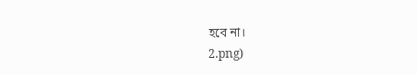হবে না।
2.png)